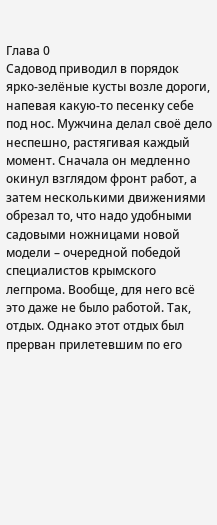Глава 0
Садовод приводил в порядок ярко-зелёные кусты возле дороги, напевая какую-то песенку себе под нос. Мужчина делал своё дело неспешно, растягивая каждый момент. Сначала он медленно окинул взглядом фронт работ, а затем несколькими движениями обрезал то, что надо удобными садовыми ножницами новой модели – очередной победой специалистов крымского легпрома. Вообще, для него всё это даже не было работой. Так, отдых. Однако этот отдых был прерван прилетевшим по его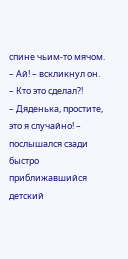спине чьим-то мячом.
– Ай! – вскликнул он. – Кто это сделал?!
– Дяденька, простите, это я случайно! – послышался сзади быстро приближавшийся детский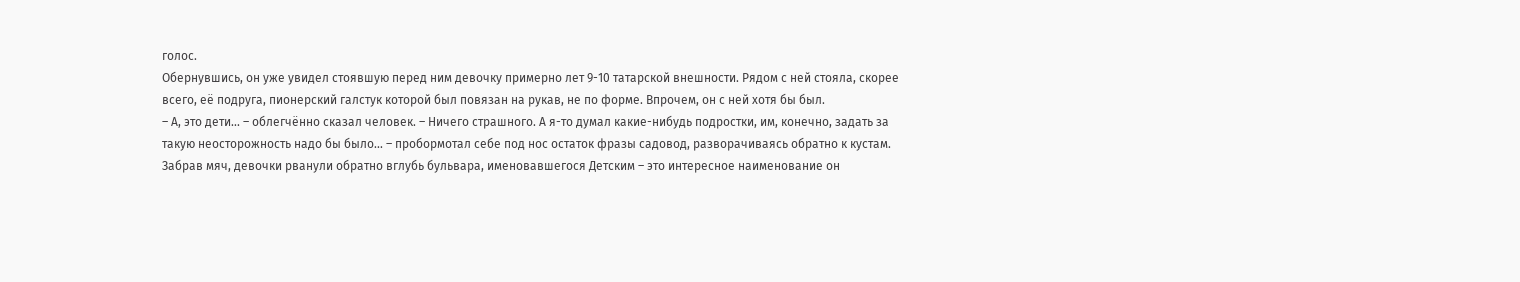голос.
Обернувшись, он уже увидел стоявшую перед ним девочку примерно лет 9-10 татарской внешности. Рядом с ней стояла, скорее всего, её подруга, пионерский галстук которой был повязан на рукав, не по форме. Впрочем, он с ней хотя бы был.
– А, это дети... – облегчённо сказал человек. – Ничего страшного. А я-то думал какие-нибудь подростки, им, конечно, задать за такую неосторожность надо бы было... – пробормотал себе под нос остаток фразы садовод, разворачиваясь обратно к кустам.
Забрав мяч, девочки рванули обратно вглубь бульвара, именовавшегося Детским – это интересное наименование он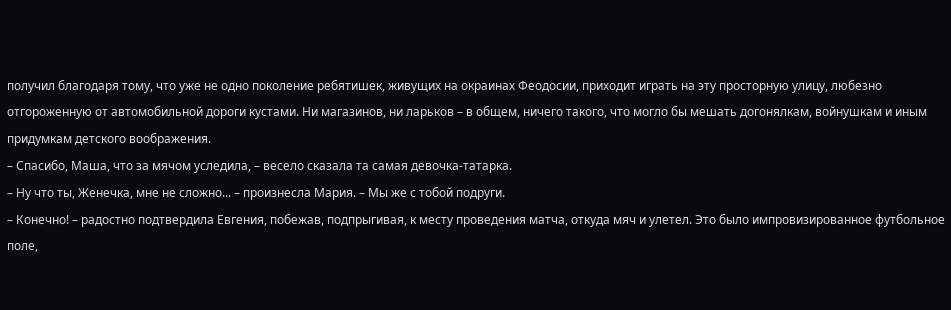получил благодаря тому, что уже не одно поколение ребятишек, живущих на окраинах Феодосии, приходит играть на эту просторную улицу, любезно отгороженную от автомобильной дороги кустами. Ни магазинов, ни ларьков – в общем, ничего такого, что могло бы мешать догонялкам, войнушкам и иным придумкам детского воображения.
– Спасибо, Маша, что за мячом уследила, – весело сказала та самая девочка-татарка.
– Ну что ты, Женечка, мне не сложно... – произнесла Мария. – Мы же с тобой подруги.
– Конечно! – радостно подтвердила Евгения, побежав, подпрыгивая, к месту проведения матча, откуда мяч и улетел. Это было импровизированное футбольное поле,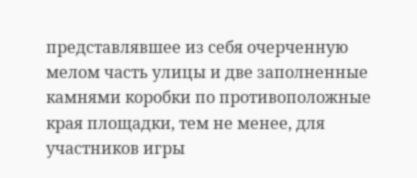представлявшее из себя очерченную мелом часть улицы и две заполненные камнями коробки по противоположные края площадки, тем не менее, для участников игры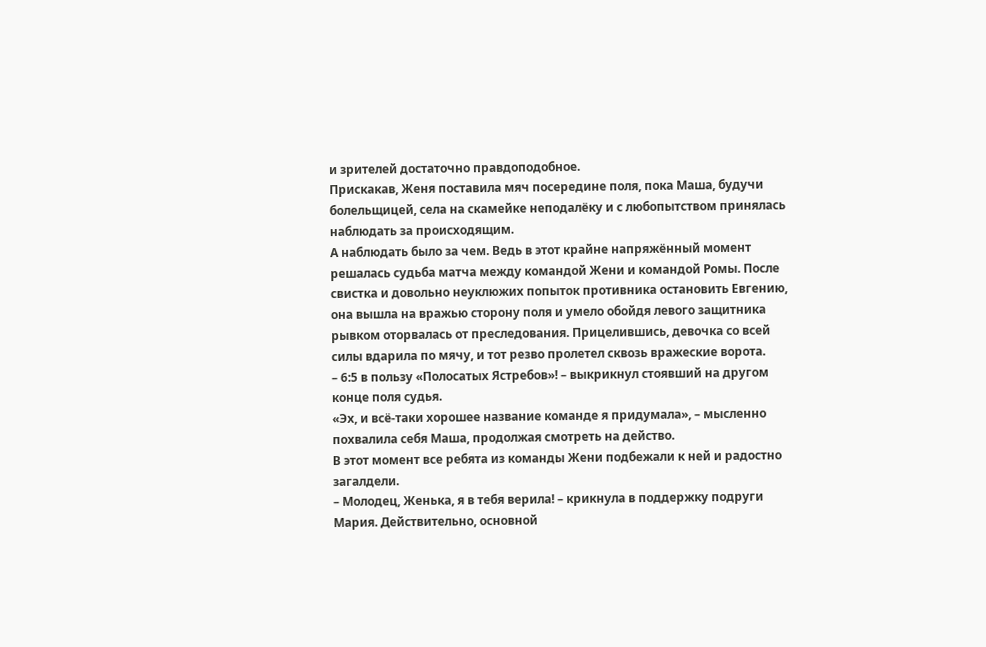и зрителей достаточно правдоподобное.
Прискакав, Женя поставила мяч посередине поля, пока Маша, будучи болельщицей, села на скамейке неподалёку и с любопытством принялась наблюдать за происходящим.
А наблюдать было за чем. Ведь в этот крайне напряжённый момент решалась судьба матча между командой Жени и командой Ромы. После свистка и довольно неуклюжих попыток противника остановить Евгению, она вышла на вражью сторону поля и умело обойдя левого защитника рывком оторвалась от преследования. Прицелившись, девочка со всей силы вдарила по мячу, и тот резво пролетел сквозь вражеские ворота.
– 6:5 в пользу «Полосатых Ястребов»! – выкрикнул стоявший на другом конце поля судья.
«Эх, и всё-таки хорошее название команде я придумала», – мысленно похвалила себя Маша, продолжая смотреть на действо.
В этот момент все ребята из команды Жени подбежали к ней и радостно загалдели.
– Молодец, Женька, я в тебя верила! – крикнула в поддержку подруги Мария. Действительно, основной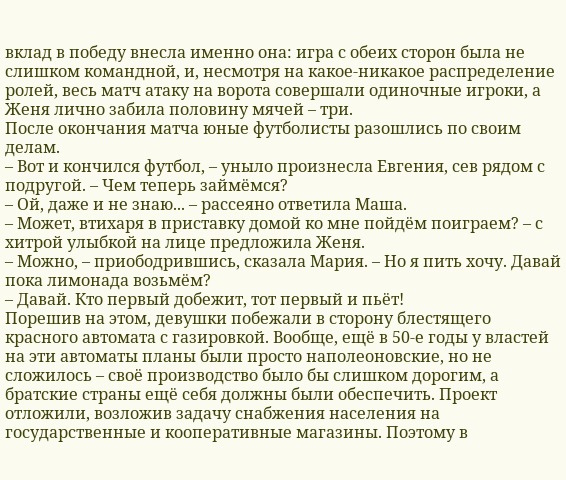вклад в победу внесла именно она: игра с обеих сторон была не слишком командной, и, несмотря на какое-никакое распределение ролей, весь матч атаку на ворота совершали одиночные игроки, а Женя лично забила половину мячей – три.
После окончания матча юные футболисты разошлись по своим делам.
– Вот и кончился футбол, – уныло произнесла Евгения, сев рядом с подругой. – Чем теперь займёмся?
– Ой, даже и не знаю... – рассеяно ответила Маша.
– Может, втихаря в приставку домой ко мне пойдём поиграем? – с хитрой улыбкой на лице предложила Женя.
– Можно, – приободрившись, сказала Мария. – Но я пить хочу. Давай пока лимонада возьмём?
– Давай. Кто первый добежит, тот первый и пьёт!
Порешив на этом, девушки побежали в сторону блестящего красного автомата с газировкой. Вообще, ещё в 50-е годы у властей на эти автоматы планы были просто наполеоновские, но не сложилось – своё производство было бы слишком дорогим, а братские страны ещё себя должны были обеспечить. Проект отложили, возложив задачу снабжения населения на государственные и кооперативные магазины. Поэтому в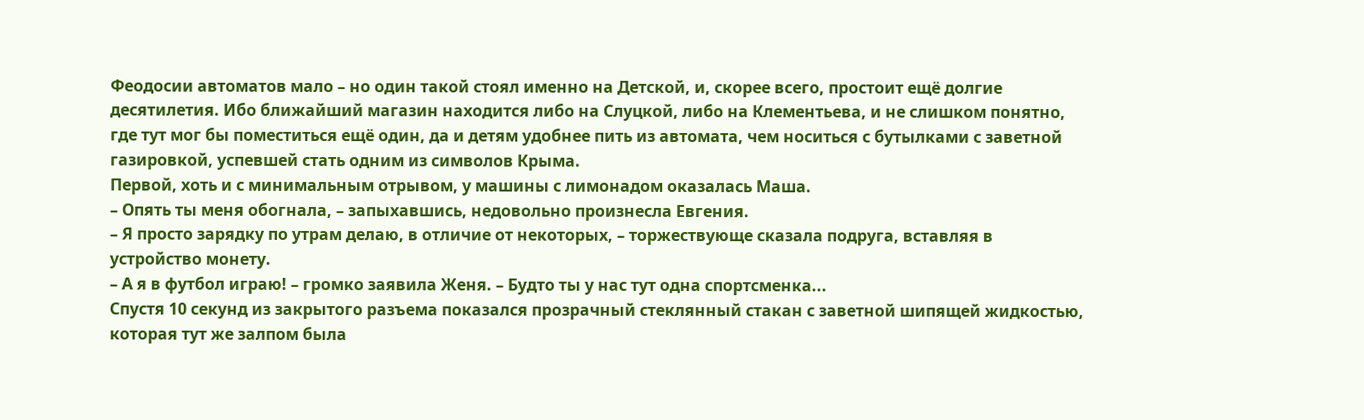Феодосии автоматов мало – но один такой стоял именно на Детской, и, скорее всего, простоит ещё долгие десятилетия. Ибо ближайший магазин находится либо на Слуцкой, либо на Клементьева, и не слишком понятно, где тут мог бы поместиться ещё один, да и детям удобнее пить из автомата, чем носиться с бутылками с заветной газировкой, успевшей стать одним из символов Крыма.
Первой, хоть и с минимальным отрывом, у машины с лимонадом оказалась Маша.
– Опять ты меня обогнала, – запыхавшись, недовольно произнесла Евгения.
– Я просто зарядку по утрам делаю, в отличие от некоторых, – торжествующе сказала подруга, вставляя в устройство монету.
– А я в футбол играю! – громко заявила Женя. – Будто ты у нас тут одна спортсменка...
Спустя 10 секунд из закрытого разъема показался прозрачный стеклянный стакан с заветной шипящей жидкостью, которая тут же залпом была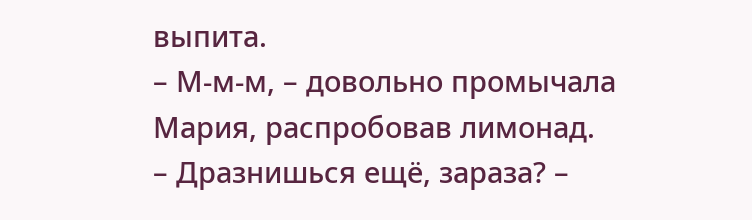выпита.
– М-м-м, – довольно промычала Мария, распробовав лимонад.
– Дразнишься ещё, зараза? –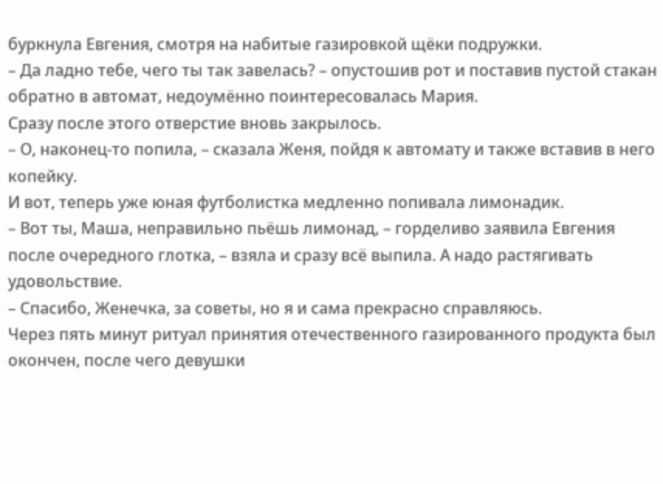буркнула Евгения, смотря на набитые газировкой щёки подружки.
– Да ладно тебе, чего ты так завелась? – опустошив рот и поставив пустой стакан обратно в автомат, недоумённо поинтересовалась Мария.
Сразу после этого отверстие вновь закрылось.
– О, наконец-то попила, – сказала Женя, пойдя к автомату и также вставив в него копейку.
И вот, теперь уже юная футболистка медленно попивала лимонадик.
– Вот ты, Маша, неправильно пьёшь лимонад, – горделиво заявила Евгения после очередного глотка, – взяла и сразу всё выпила. А надо растягивать удовольствие.
– Спасибо, Женечка, за советы, но я и сама прекрасно справляюсь.
Через пять минут ритуал принятия отечественного газированного продукта был окончен, после чего девушки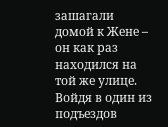зашагали домой к Жене – он как раз находился на той же улице. Войдя в один из подъездов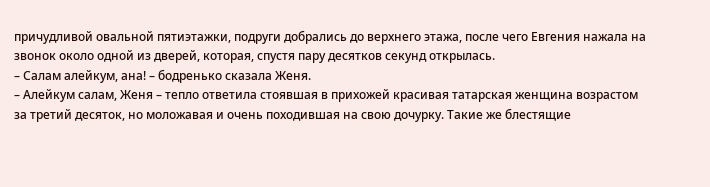причудливой овальной пятиэтажки, подруги добрались до верхнего этажа, после чего Евгения нажала на звонок около одной из дверей, которая, спустя пару десятков секунд открылась.
– Салам алейкум, ана! – бодренько сказала Женя.
– Алейкум салам, Женя – тепло ответила стоявшая в прихожей красивая татарская женщина возрастом за третий десяток, но моложавая и очень походившая на свою дочурку. Такие же блестящие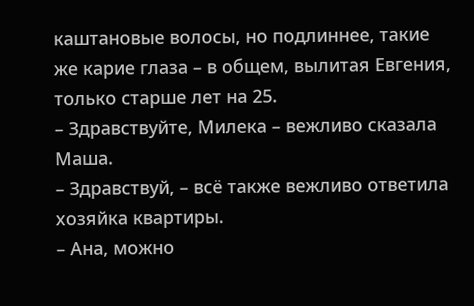каштановые волосы, но подлиннее, такие же карие глаза – в общем, вылитая Евгения, только старше лет на 25.
– Здравствуйте, Милека – вежливо сказала Маша.
– Здравствуй, – всё также вежливо ответила хозяйка квартиры.
– Ана, можно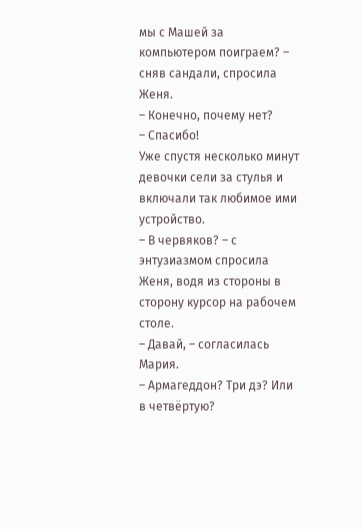мы с Машей за компьютером поиграем? – сняв сандали, спросила Женя.
– Конечно, почему нет?
– Спасибо!
Уже спустя несколько минут девочки сели за стулья и включали так любимое ими устройство.
– В червяков? – с энтузиазмом спросила Женя, водя из стороны в сторону курсор на рабочем столе.
– Давай, – согласилась Мария.
– Армагеддон? Три дэ? Или в четвёртую?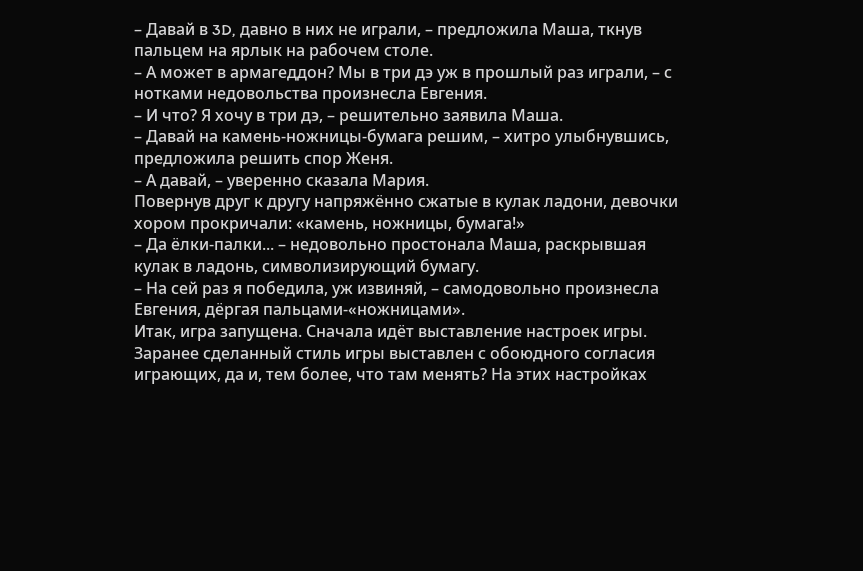– Давай в 3D, давно в них не играли, – предложила Маша, ткнув пальцем на ярлык на рабочем столе.
– А может в армагеддон? Мы в три дэ уж в прошлый раз играли, – с нотками недовольства произнесла Евгения.
– И что? Я хочу в три дэ, – решительно заявила Маша.
– Давай на камень-ножницы-бумага решим, – хитро улыбнувшись, предложила решить спор Женя.
– А давай, – уверенно сказала Мария.
Повернув друг к другу напряжённо сжатые в кулак ладони, девочки хором прокричали: «камень, ножницы, бумага!»
– Да ёлки-палки... – недовольно простонала Маша, раскрывшая кулак в ладонь, символизирующий бумагу.
– На сей раз я победила, уж извиняй, – самодовольно произнесла Евгения, дёргая пальцами-«ножницами».
Итак, игра запущена. Сначала идёт выставление настроек игры. Заранее сделанный стиль игры выставлен с обоюдного согласия играющих, да и, тем более, что там менять? На этих настройках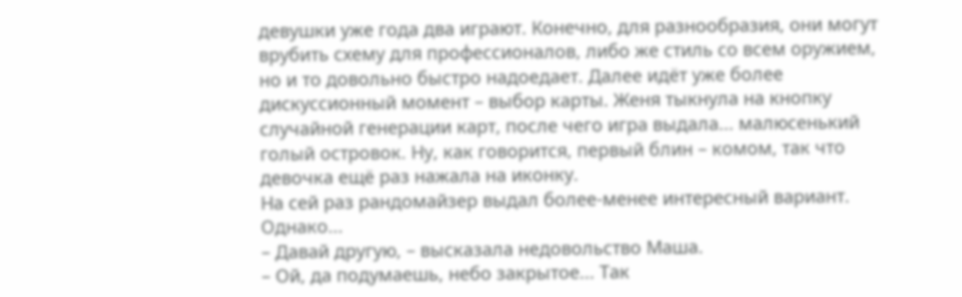девушки уже года два играют. Конечно, для разнообразия, они могут врубить схему для профессионалов, либо же стиль со всем оружием, но и то довольно быстро надоедает. Далее идёт уже более дискуссионный момент – выбор карты. Женя тыкнула на кнопку случайной генерации карт, после чего игра выдала... малюсенький голый островок. Ну, как говорится, первый блин – комом, так что девочка ещё раз нажала на иконку.
На сей раз рандомайзер выдал более-менее интересный вариант. Однако...
– Давай другую, – высказала недовольство Маша.
– Ой, да подумаешь, небо закрытое... Так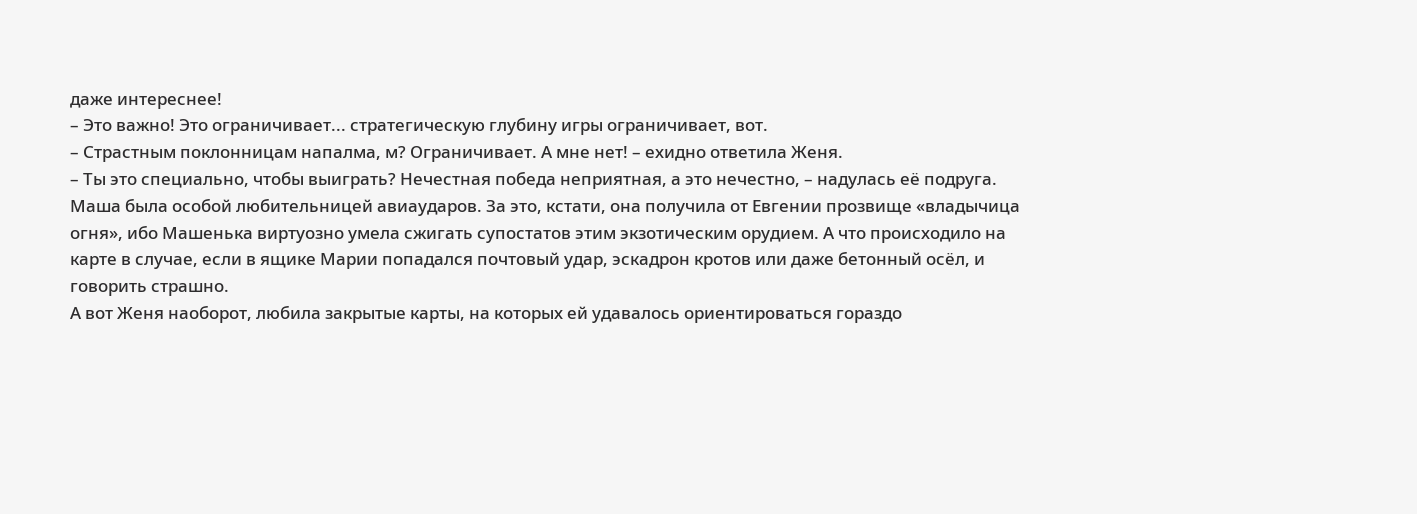даже интереснее!
– Это важно! Это ограничивает... стратегическую глубину игры ограничивает, вот.
– Страстным поклонницам напалма, м? Ограничивает. А мне нет! – ехидно ответила Женя.
– Ты это специально, чтобы выиграть? Нечестная победа неприятная, а это нечестно, – надулась её подруга.
Маша была особой любительницей авиаударов. За это, кстати, она получила от Евгении прозвище «владычица огня», ибо Машенька виртуозно умела сжигать супостатов этим экзотическим орудием. А что происходило на карте в случае, если в ящике Марии попадался почтовый удар, эскадрон кротов или даже бетонный осёл, и говорить страшно.
А вот Женя наоборот, любила закрытые карты, на которых ей удавалось ориентироваться гораздо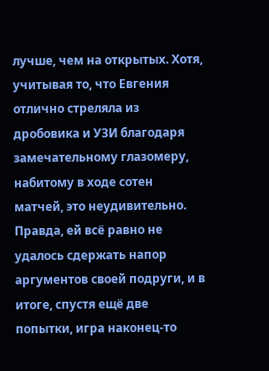лучше, чем на открытых. Хотя, учитывая то, что Евгения отлично стреляла из дробовика и УЗИ благодаря замечательному глазомеру, набитому в ходе сотен матчей, это неудивительно. Правда, ей всё равно не удалось сдержать напор аргументов своей подруги, и в итоге, спустя ещё две попытки, игра наконец-то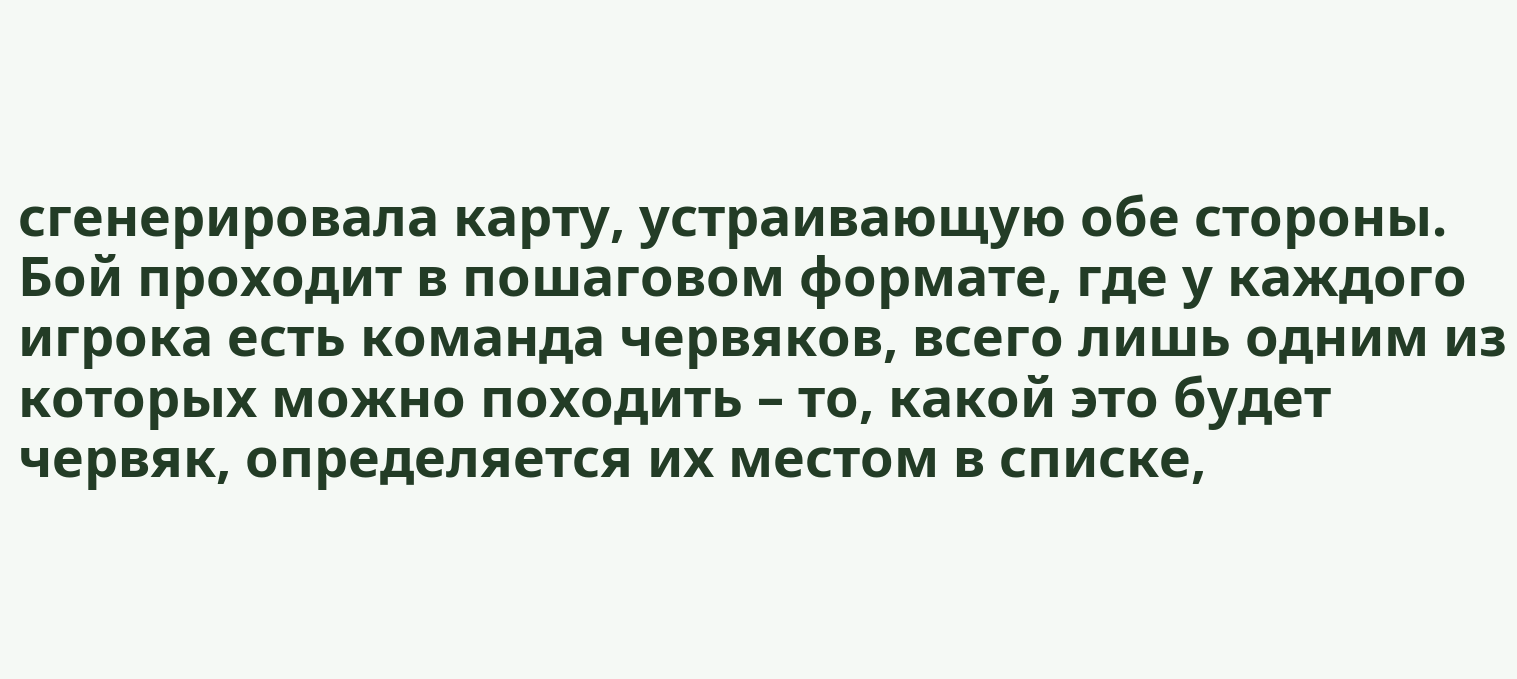сгенерировала карту, устраивающую обе стороны.
Бой проходит в пошаговом формате, где у каждого игрока есть команда червяков, всего лишь одним из которых можно походить – то, какой это будет червяк, определяется их местом в списке,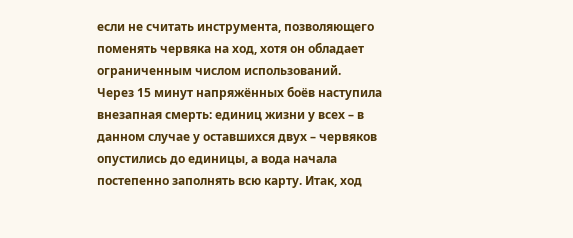если не считать инструмента, позволяющего поменять червяка на ход, хотя он обладает ограниченным числом использований.
Через 15 минут напряжённых боёв наступила внезапная смерть: единиц жизни у всех – в данном случае у оставшихся двух – червяков опустились до единицы, а вода начала постепенно заполнять всю карту. Итак, ход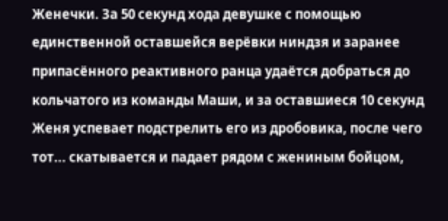Женечки. За 50 секунд хода девушке с помощью единственной оставшейся верёвки ниндзя и заранее припасённого реактивного ранца удаётся добраться до кольчатого из команды Маши, и за оставшиеся 10 секунд Женя успевает подстрелить его из дробовика, после чего тот... скатывается и падает рядом с жениным бойцом,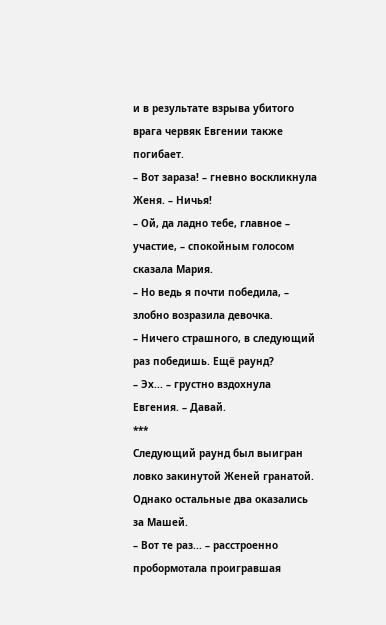и в результате взрыва убитого врага червяк Евгении также погибает.
– Вот зараза! – гневно воскликнула Женя. – Ничья!
– Ой, да ладно тебе, главное – участие, – спокойным голосом сказала Мария.
– Но ведь я почти победила, – злобно возразила девочка.
– Ничего страшного, в следующий раз победишь. Ещё раунд?
– Эх... – грустно вздохнула Евгения. – Давай.
***
Следующий раунд был выигран ловко закинутой Женей гранатой. Однако остальные два оказались за Машей.
– Вот те раз... – расстроенно пробормотала проигравшая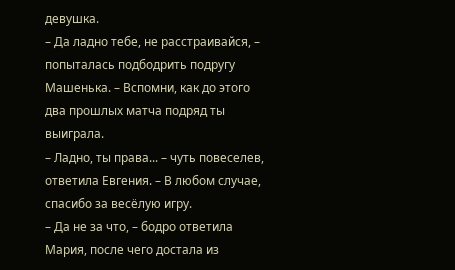девушка.
– Да ладно тебе, не расстраивайся, – попыталась подбодрить подругу Машенька. – Вспомни, как до этого два прошлых матча подряд ты выиграла.
– Ладно, ты права... – чуть повеселев, ответила Евгения. – В любом случае, спасибо за весёлую игру.
– Да не за что, – бодро ответила Мария, после чего достала из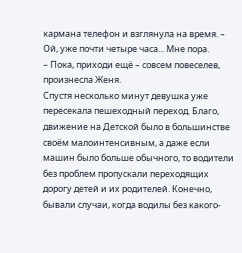кармана телефон и взглянула на время. – Ой, уже почти четыре часа... Мне пора.
– Пока, приходи ещё – совсем повеселев, произнесла Женя.
Спустя несколько минут девушка уже пересекала пешеходный переход. Благо, движение на Детской было в большинстве своём малоинтенсивным, а даже если машин было больше обычного, то водители без проблем пропускали переходящих дорогу детей и их родителей. Конечно, бывали случаи, когда водилы без какого-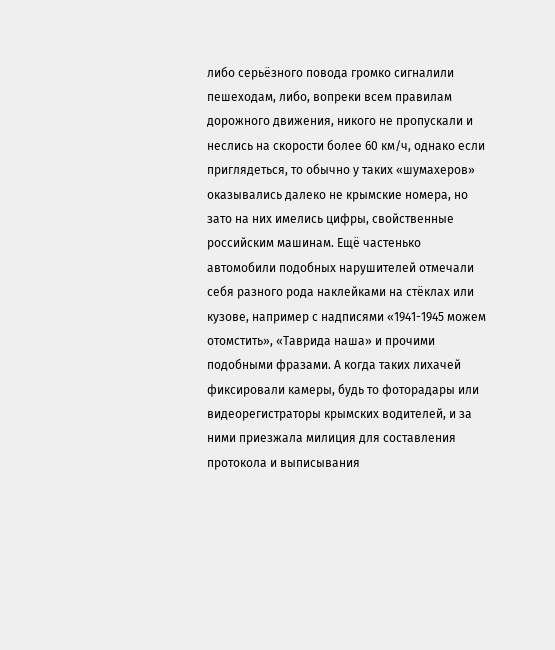либо серьёзного повода громко сигналили пешеходам, либо, вопреки всем правилам дорожного движения, никого не пропускали и неслись на скорости более 60 км/ч, однако если приглядеться, то обычно у таких «шумахеров» оказывались далеко не крымские номера, но зато на них имелись цифры, свойственные российским машинам. Ещё частенько автомобили подобных нарушителей отмечали себя разного рода наклейками на стёклах или кузове, например с надписями «1941-1945 можем отомстить», «Таврида наша» и прочими подобными фразами. А когда таких лихачей фиксировали камеры, будь то фоторадары или видеорегистраторы крымских водителей, и за ними приезжала милиция для составления протокола и выписывания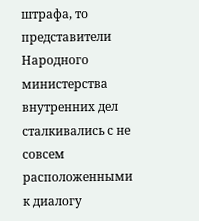штрафа, то представители Народного министерства внутренних дел сталкивались с не совсем расположенными к диалогу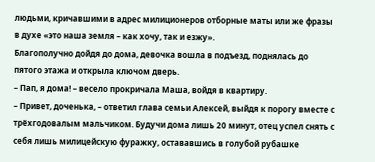людьми, кричавшими в адрес милиционеров отборные маты или же фразы в духе «это наша земля – как хочу, так и езжу».
Благополучно дойдя до дома, девочка вошла в подъезд, поднялась до пятого этажа и открыла ключом дверь.
– Пап, я дома! – весело прокричала Маша, войдя в квартиру.
– Привет, доченька, – ответил глава семьи Алексей, выйдя к порогу вместе с трёхгодовалым мальчиком. Будучи дома лишь 20 минут, отец успел снять с себя лишь милицейскую фуражку, остававшись в голубой рубашке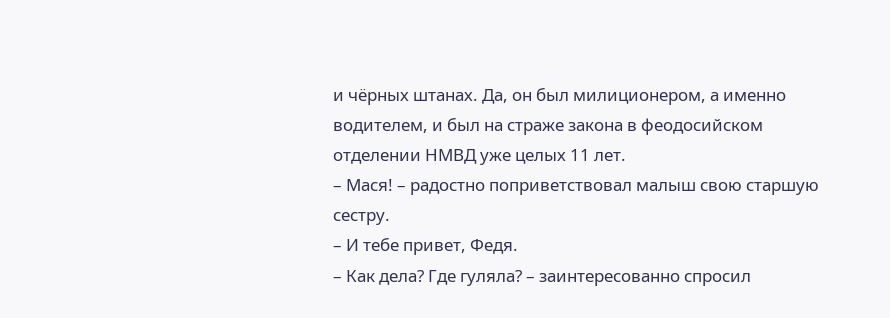и чёрных штанах. Да, он был милиционером, а именно водителем, и был на страже закона в феодосийском отделении НМВД уже целых 11 лет.
– Мася! – радостно поприветствовал малыш свою старшую сестру.
– И тебе привет, Федя.
– Как дела? Где гуляла? – заинтересованно спросил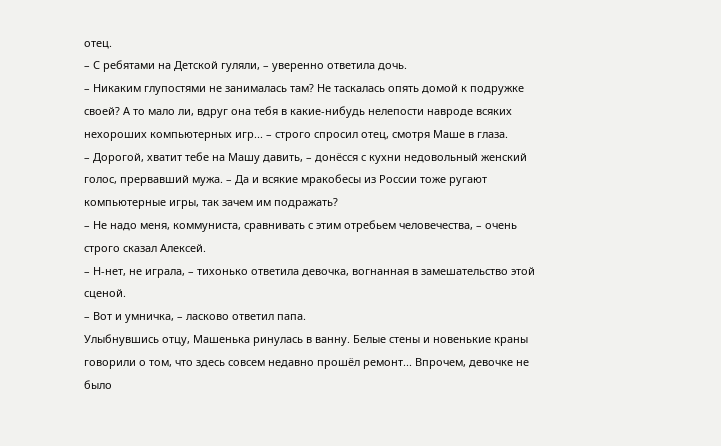отец.
– С ребятами на Детской гуляли, – уверенно ответила дочь.
– Никаким глупостями не занималась там? Не таскалась опять домой к подружке своей? А то мало ли, вдруг она тебя в какие-нибудь нелепости навроде всяких нехороших компьютерных игр... – строго спросил отец, смотря Маше в глаза.
– Дорогой, хватит тебе на Машу давить, – донёсся с кухни недовольный женский голос, прервавший мужа. – Да и всякие мракобесы из России тоже ругают компьютерные игры, так зачем им подражать?
– Не надо меня, коммуниста, сравнивать с этим отребьем человечества, – очень строго сказал Алексей.
– Н-нет, не играла, – тихонько ответила девочка, вогнанная в замешательство этой сценой.
– Вот и умничка, – ласково ответил папа.
Улыбнувшись отцу, Машенька ринулась в ванну. Белые стены и новенькие краны говорили о том, что здесь совсем недавно прошёл ремонт... Впрочем, девочке не было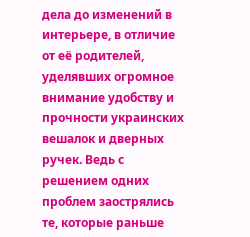дела до изменений в интерьере, в отличие от её родителей, уделявших огромное внимание удобству и прочности украинских вешалок и дверных ручек. Ведь с решением одних проблем заострялись те, которые раньше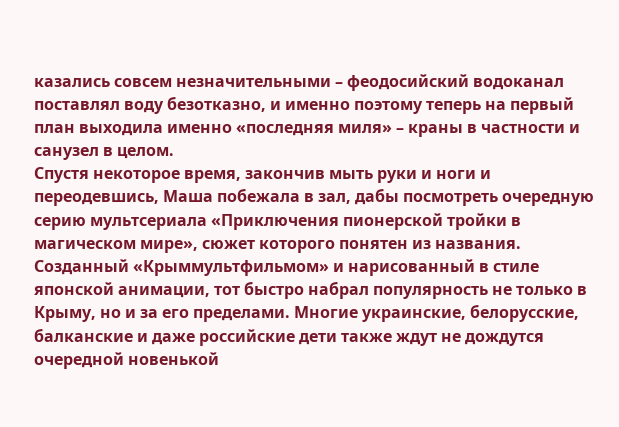казались совсем незначительными – феодосийский водоканал поставлял воду безотказно, и именно поэтому теперь на первый план выходила именно «последняя миля» – краны в частности и санузел в целом.
Спустя некоторое время, закончив мыть руки и ноги и переодевшись, Маша побежала в зал, дабы посмотреть очередную серию мультсериала «Приключения пионерской тройки в магическом мире», сюжет которого понятен из названия. Созданный «Крыммультфильмом» и нарисованный в стиле японской анимации, тот быстро набрал популярность не только в Крыму, но и за его пределами. Многие украинские, белорусские, балканские и даже российские дети также ждут не дождутся очередной новенькой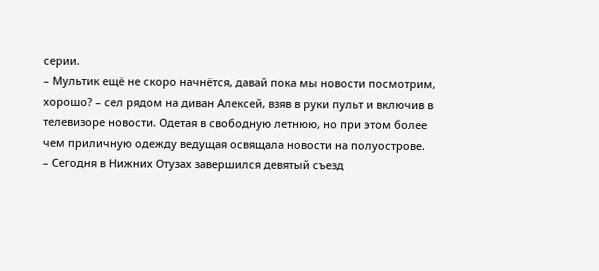серии.
– Мультик ещё не скоро начнётся, давай пока мы новости посмотрим, хорошо? – сел рядом на диван Алексей, взяв в руки пульт и включив в телевизоре новости. Одетая в свободную летнюю, но при этом более чем приличную одежду ведущая освящала новости на полуострове.
– Сегодня в Нижних Отузах завершился девятый съезд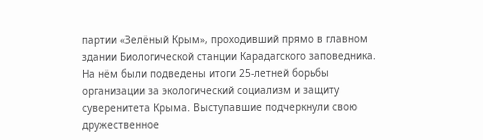партии «Зелёный Крым», проходивший прямо в главном здании Биологической станции Карадагского заповедника. На нём были подведены итоги 25-летней борьбы организации за экологический социализм и защиту суверенитета Крыма. Выступавшие подчеркнули свою дружественное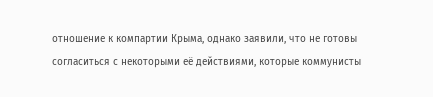отношение к компартии Крыма, однако заявили, что не готовы согласиться с некоторыми её действиями, которые коммунисты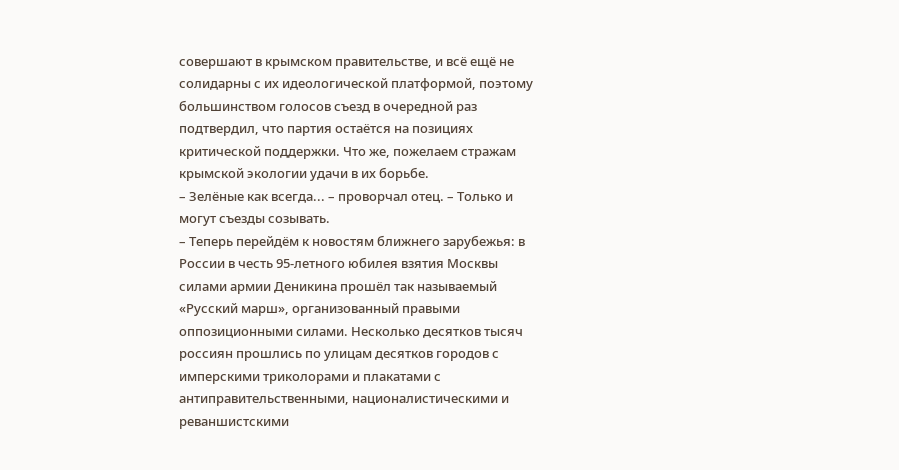совершают в крымском правительстве, и всё ещё не солидарны с их идеологической платформой, поэтому большинством голосов съезд в очередной раз подтвердил, что партия остаётся на позициях критической поддержки. Что же, пожелаем стражам крымской экологии удачи в их борьбе.
– Зелёные как всегда... – проворчал отец. – Только и могут съезды созывать.
– Теперь перейдём к новостям ближнего зарубежья: в России в честь 95-летного юбилея взятия Москвы силами армии Деникина прошёл так называемый «Русский марш», организованный правыми оппозиционными силами. Несколько десятков тысяч россиян прошлись по улицам десятков городов с имперскими триколорами и плакатами с антиправительственными, националистическими и реваншистскими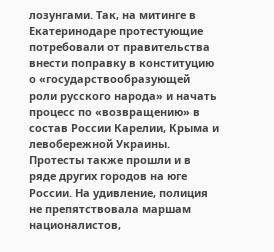лозунгами. Так, на митинге в Екатеринодаре протестующие потребовали от правительства внести поправку в конституцию о «государствообразующей роли русского народа» и начать процесс по «возвращению» в состав России Карелии, Крыма и левобережной Украины. Протесты также прошли и в ряде других городов на юге России. На удивление, полиция не препятствовала маршам националистов,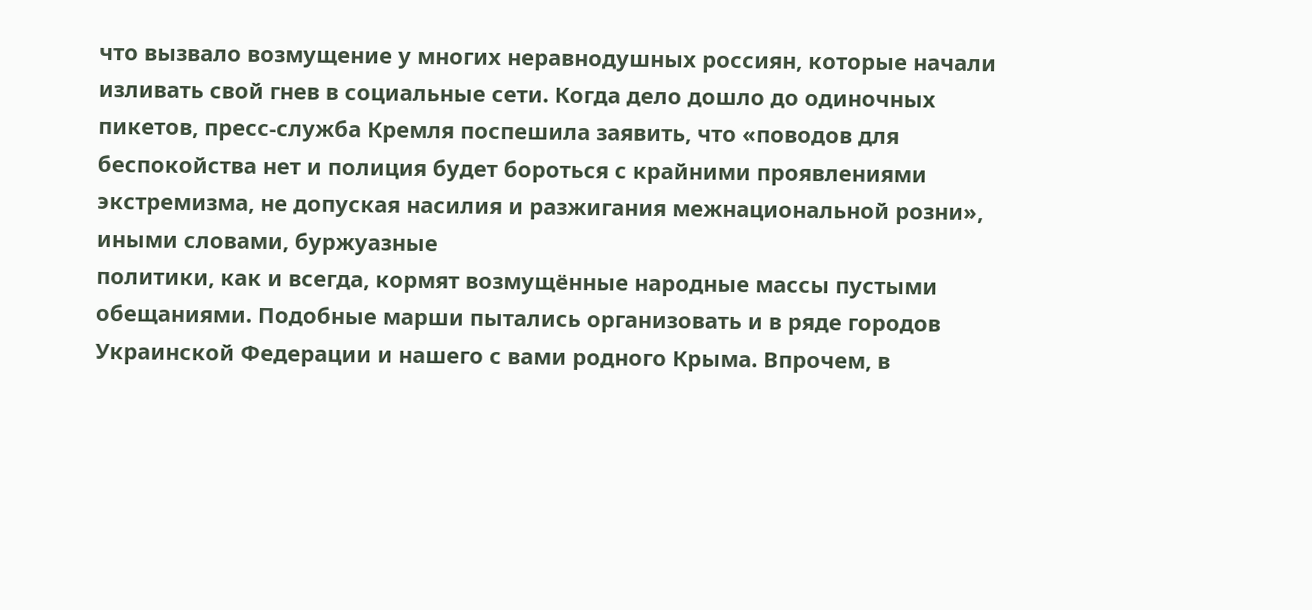что вызвало возмущение у многих неравнодушных россиян, которые начали изливать свой гнев в социальные сети. Когда дело дошло до одиночных пикетов, пресс-служба Кремля поспешила заявить, что «поводов для беспокойства нет и полиция будет бороться с крайними проявлениями экстремизма, не допуская насилия и разжигания межнациональной розни», иными словами, буржуазные
политики, как и всегда, кормят возмущённые народные массы пустыми обещаниями. Подобные марши пытались организовать и в ряде городов Украинской Федерации и нашего с вами родного Крыма. Впрочем, в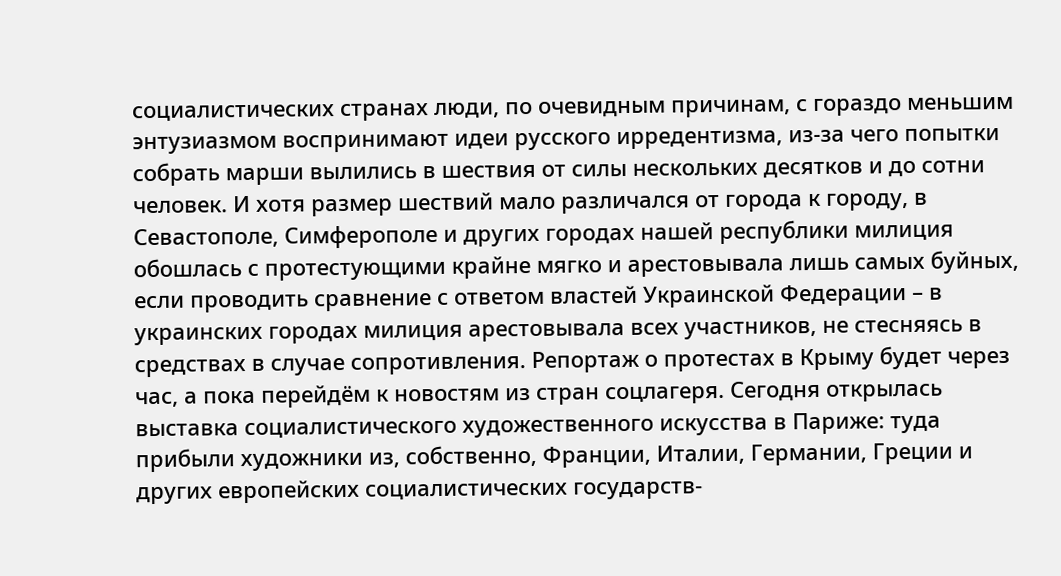социалистических странах люди, по очевидным причинам, с гораздо меньшим энтузиазмом воспринимают идеи русского ирредентизма, из-за чего попытки собрать марши вылились в шествия от силы нескольких десятков и до сотни человек. И хотя размер шествий мало различался от города к городу, в Севастополе, Симферополе и других городах нашей республики милиция обошлась с протестующими крайне мягко и арестовывала лишь самых буйных, если проводить сравнение с ответом властей Украинской Федерации – в украинских городах милиция арестовывала всех участников, не стесняясь в средствах в случае сопротивления. Репортаж о протестах в Крыму будет через час, а пока перейдём к новостям из стран соцлагеря. Сегодня открылась выставка социалистического художественного искусства в Париже: туда прибыли художники из, собственно, Франции, Италии, Германии, Греции и других европейских социалистических государств-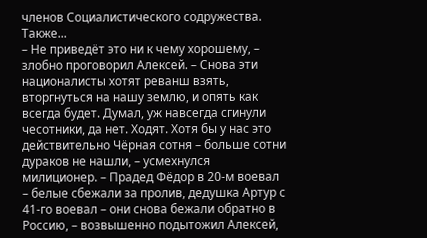членов Социалистического содружества. Также...
– Не приведёт это ни к чему хорошему, – злобно проговорил Алексей. – Снова эти националисты хотят реванш взять, вторгнуться на нашу землю, и опять как всегда будет. Думал, уж навсегда сгинули чесотники, да нет. Ходят. Хотя бы у нас это действительно Чёрная сотня – больше сотни дураков не нашли, – усмехнулся милиционер. – Прадед Фёдор в 20-м воевал – белые сбежали за пролив, дедушка Артур с 41-го воевал – они снова бежали обратно в Россию, – возвышенно подытожил Алексей,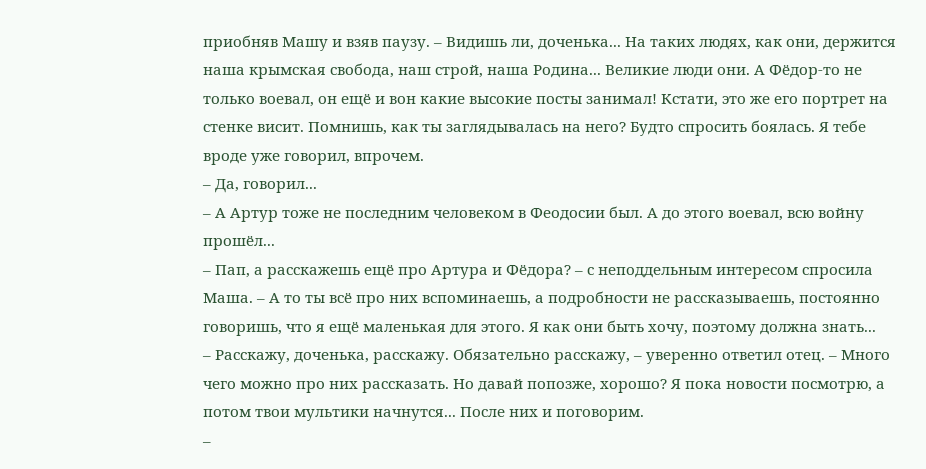приобняв Машу и взяв паузу. – Видишь ли, доченька... На таких людях, как они, держится наша крымская свобода, наш строй, наша Родина... Великие люди они. А Фёдор-то не только воевал, он ещё и вон какие высокие посты занимал! Кстати, это же его портрет на стенке висит. Помнишь, как ты заглядывалась на него? Будто спросить боялась. Я тебе вроде уже говорил, впрочем.
– Да, говорил...
– А Артур тоже не последним человеком в Феодосии был. А до этого воевал, всю войну прошёл...
– Пап, а расскажешь ещё про Артура и Фёдора? – с неподдельным интересом спросила Маша. – А то ты всё про них вспоминаешь, а подробности не рассказываешь, постоянно говоришь, что я ещё маленькая для этого. Я как они быть хочу, поэтому должна знать...
– Расскажу, доченька, расскажу. Обязательно расскажу, – уверенно ответил отец. – Много чего можно про них рассказать. Но давай попозже, хорошо? Я пока новости посмотрю, а потом твои мультики начнутся... После них и поговорим.
–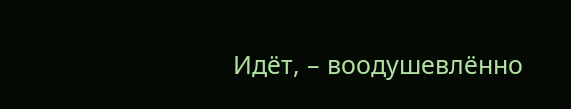Идёт, – воодушевлённо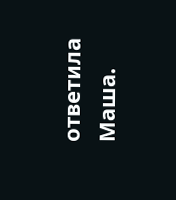ответила Маша.